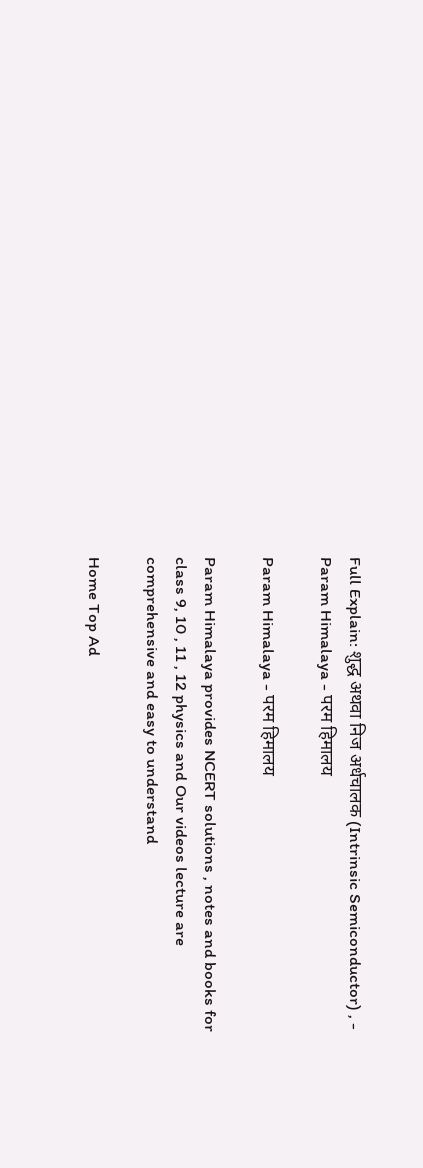Full Explain: शुद्ध अथवा निज अर्धचालक (Intrinsic Semiconductor) , - Param Himalaya - परम हिमालय

Param Himalaya - परम हिमालय

Param Himalaya provides NCERT solutions , notes and books for class 9, 10 , 11 , 12 physics and Our videos lecture are comprehensive and easy to understand

Home Top Ad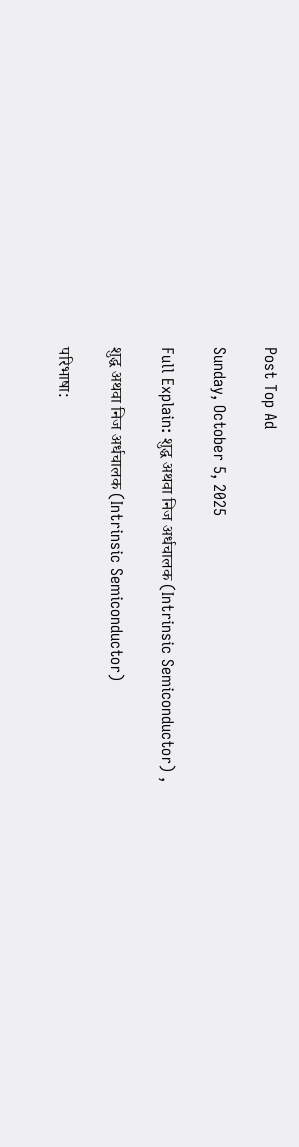Post Top Ad

Sunday, October 5, 2025

Full Explain: शुद्ध अथवा निज अर्धचालक (Intrinsic Semiconductor) ,

शुद्ध अथवा निज अर्धचालक (Intrinsic Semiconductor)

परिभाषा: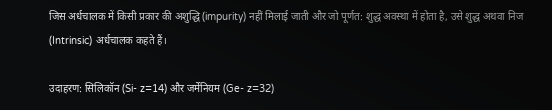जिस अर्धचालक में किसी प्रकार की अशुद्धि (impurity) नहीं मिलाई जाती और जो पूर्णत: शुद्ध अवस्था में होता है, उसे शुद्ध अथवा निज (Intrinsic) अर्धचालक कहते हैं।

उदाहरण: सिलिकॉन (Si- z=14) और जर्मेनियम (Ge- z=32)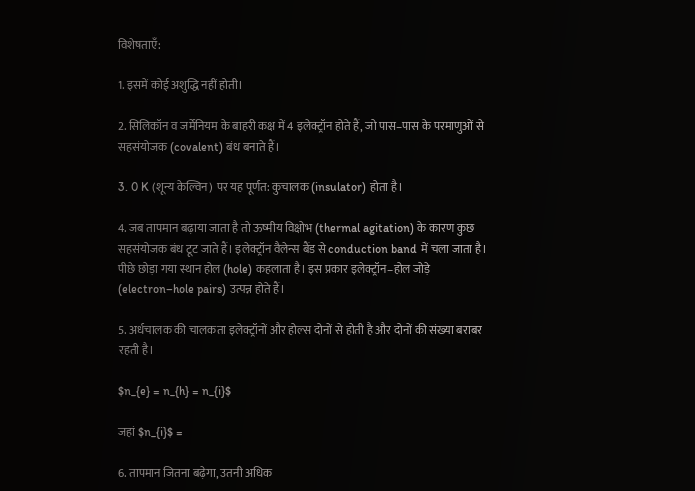विशेषताएँ:

1. इसमें कोई अशुद्धि नहीं होती।

2. सिलिकॉन व जर्मेनियम के बाहरी कक्ष में 4 इलेक्ट्रॉन होते हैं, जो पास–पास के परमाणुओं से सहसंयोजक (covalent) बंध बनाते हैं।

3. 0 K (शून्य केल्विन) पर यह पूर्णत: कुचालक (insulator) होता है।

4. जब तापमान बढ़ाया जाता है तो ऊष्मीय विक्षोभ (thermal agitation) के कारण कुछ सहसंयोजक बंध टूट जाते हैं। इलेक्ट्रॉन वैलेन्स बैंड से conduction band में चला जाता है। पीछे छोड़ा गया स्थान होल (hole) कहलाता है। इस प्रकार इलेक्ट्रॉन–होल जोड़े (electron–hole pairs) उत्पन्न होते हैं।

5. अर्धचालक की चालकता इलेक्ट्रॉनों और होल्स दोनों से होती है और दोनों की संख्या बराबर रहती है।

$n_{e} = n_{h} = n_{i}$

जहां $n_{i}$ =

6. तापमान जितना बढ़ेगा, उतनी अधिक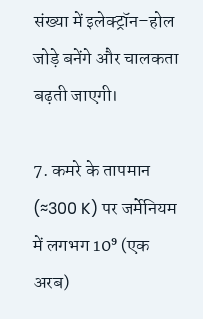संख्या में इलेक्ट्रॉन–होल जोड़े बनेंगे और चालकता बढ़ती जाएगी।

7. कमरे के तापमान (≈300 K) पर जर्मेनियम में लगभग 10⁹ (एक अरब)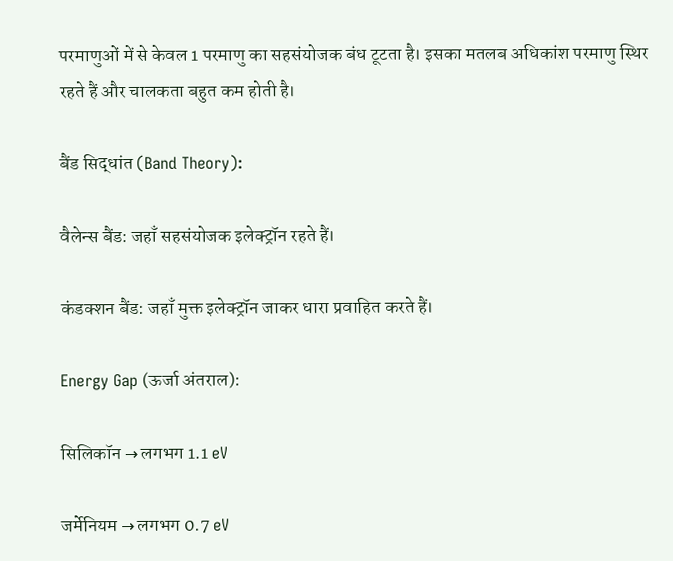परमाणुओं में से केवल 1 परमाणु का सहसंयोजक बंध टूटता है। इसका मतलब अधिकांश परमाणु स्थिर रहते हैं और चालकता बहुत कम होती है।

बैंड सिद्धांत (Band Theory):

वैलेन्स बैंड: जहाँ सहसंयोजक इलेक्ट्रॉन रहते हैं।

कंडक्शन बैंड: जहाँ मुक्त इलेक्ट्रॉन जाकर धारा प्रवाहित करते हैं।

Energy Gap (ऊर्जा अंतराल):

सिलिकॉन → लगभग 1.1 eV

जर्मेनियम → लगभग 0.7 eV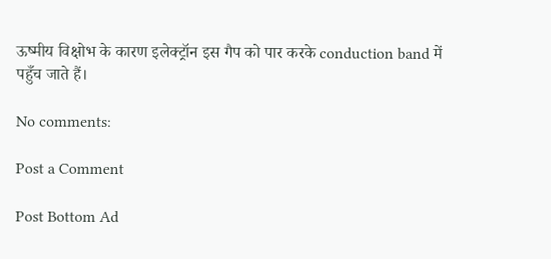ऊष्मीय विक्षोभ के कारण इलेक्ट्रॉन इस गैप को पार करके conduction band में पहुँच जाते हैं।

No comments:

Post a Comment

Post Bottom Ad